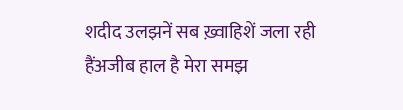शदीद उलझनें सब ख़्वाहिशें जला रही हैंअजीब हाल है मेरा समझ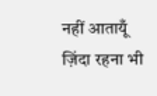नहीं आतायूँ ज़िंदा रहना भी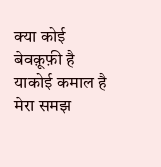क्या कोई बेवक़ूफ़ी है याकोई कमाल है मेरा समझ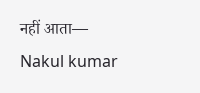नहीं आता— Nakul kumar